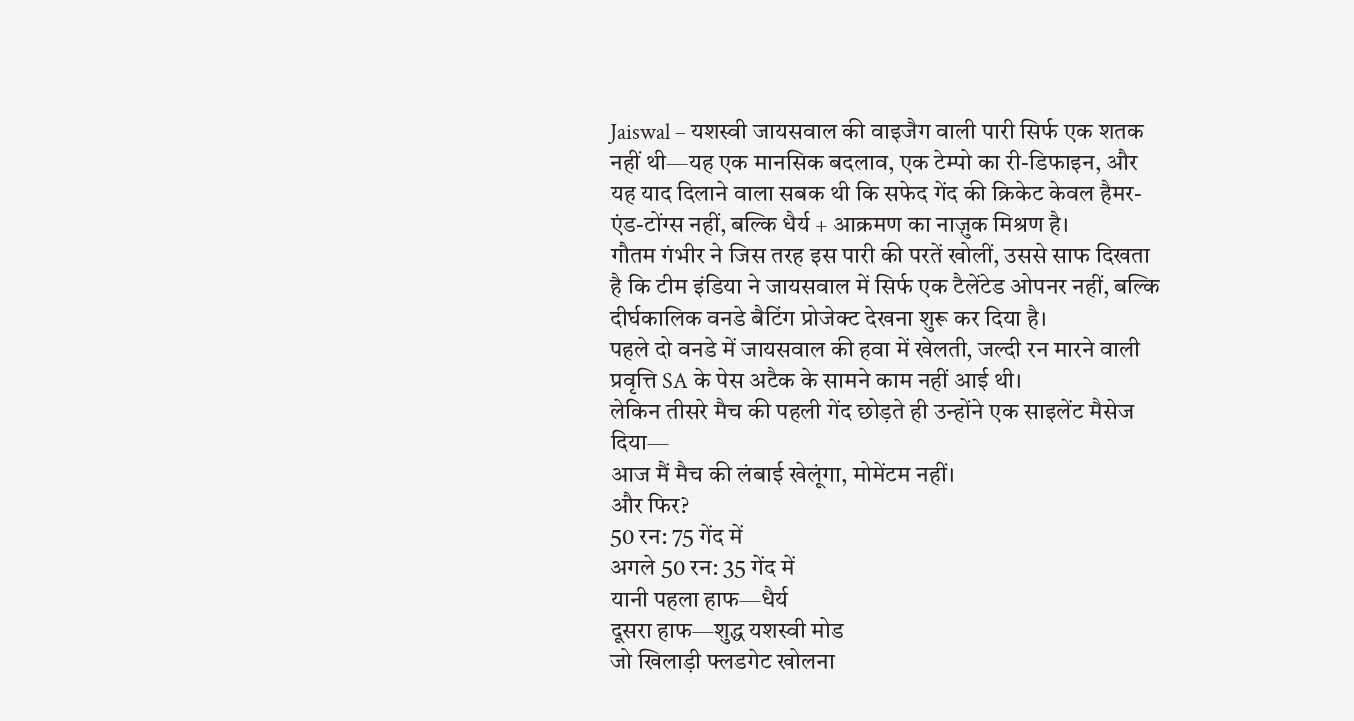Jaiswal – यशस्वी जायसवाल की वाइजैग वाली पारी सिर्फ एक शतक नहीं थी—यह एक मानसिक बदलाव, एक टेम्पो का री-डिफाइन, और यह याद दिलाने वाला सबक थी कि सफेद गेंद की क्रिकेट केवल हैमर-एंड-टोंग्स नहीं, बल्कि धैर्य + आक्रमण का नाज़ुक मिश्रण है।
गौतम गंभीर ने जिस तरह इस पारी की परतें खोलीं, उससे साफ दिखता है कि टीम इंडिया ने जायसवाल में सिर्फ एक टैलेंटेड ओपनर नहीं, बल्कि दीर्घकालिक वनडे बैटिंग प्रोजेक्ट देखना शुरू कर दिया है।
पहले दो वनडे में जायसवाल की हवा में खेलती, जल्दी रन मारने वाली प्रवृत्ति SA के पेस अटैक के सामने काम नहीं आई थी।
लेकिन तीसरे मैच की पहली गेंद छोड़ते ही उन्होंने एक साइलेंट मैसेज दिया—
आज मैं मैच की लंबाई खेलूंगा, मोमेंटम नहीं।
और फिर?
50 रन: 75 गेंद में
अगले 50 रन: 35 गेंद में
यानी पहला हाफ—धैर्य
दूसरा हाफ—शुद्ध यशस्वी मोड
जो खिलाड़ी फ्लडगेट खोलना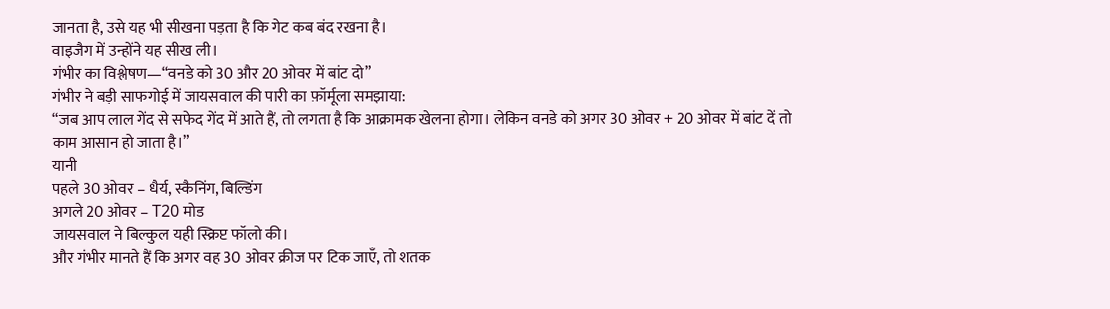जानता है, उसे यह भी सीखना पड़ता है कि गेट कब बंद रखना है।
वाइजैग में उन्होंने यह सीख ली।
गंभीर का विश्लेषण—“वनडे को 30 और 20 ओवर में बांट दो”
गंभीर ने बड़ी साफगोई में जायसवाल की पारी का फ़ॉर्मूला समझाया:
“जब आप लाल गेंद से सफेद गेंद में आते हैं, तो लगता है कि आक्रामक खेलना होगा। लेकिन वनडे को अगर 30 ओवर + 20 ओवर में बांट दें तो काम आसान हो जाता है।”
यानी
पहले 30 ओवर – धैर्य, स्कैनिंग, बिल्डिंग
अगले 20 ओवर – T20 मोड
जायसवाल ने बिल्कुल यही स्क्रिप्ट फॉलो की।
और गंभीर मानते हैं कि अगर वह 30 ओवर क्रीज पर टिक जाएँ, तो शतक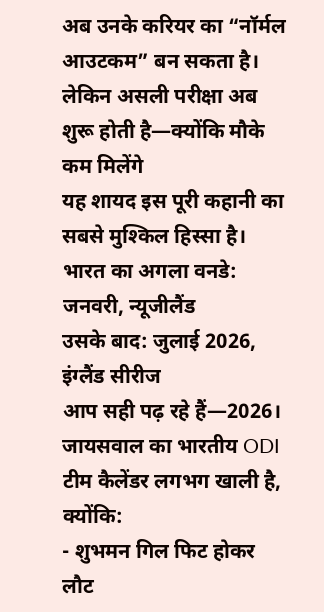अब उनके करियर का “नॉर्मल आउटकम” बन सकता है।
लेकिन असली परीक्षा अब शुरू होती है—क्योंकि मौके कम मिलेंगे
यह शायद इस पूरी कहानी का सबसे मुश्किल हिस्सा है।
भारत का अगला वनडे: जनवरी, न्यूजीलैंड
उसके बाद: जुलाई 2026, इंग्लैंड सीरीज
आप सही पढ़ रहे हैं—2026।
जायसवाल का भारतीय ODI टीम कैलेंडर लगभग खाली है, क्योंकि:
- शुभमन गिल फिट होकर लौट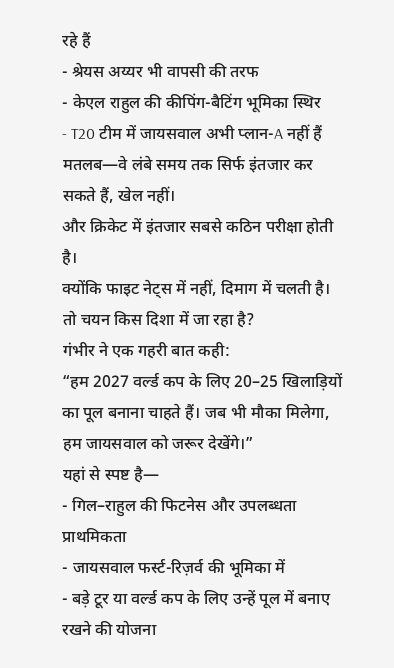रहे हैं
- श्रेयस अय्यर भी वापसी की तरफ
- केएल राहुल की कीपिंग-बैटिंग भूमिका स्थिर
- T20 टीम में जायसवाल अभी प्लान-A नहीं हैं
मतलब—वे लंबे समय तक सिर्फ इंतजार कर सकते हैं, खेल नहीं।
और क्रिकेट में इंतजार सबसे कठिन परीक्षा होती है।
क्योंकि फाइट नेट्स में नहीं, दिमाग में चलती है।
तो चयन किस दिशा में जा रहा है?
गंभीर ने एक गहरी बात कही:
“हम 2027 वर्ल्ड कप के लिए 20–25 खिलाड़ियों का पूल बनाना चाहते हैं। जब भी मौका मिलेगा, हम जायसवाल को जरूर देखेंगे।”
यहां से स्पष्ट है—
- गिल–राहुल की फिटनेस और उपलब्धता प्राथमिकता
- जायसवाल फर्स्ट-रिज़र्व की भूमिका में
- बड़े टूर या वर्ल्ड कप के लिए उन्हें पूल में बनाए रखने की योजना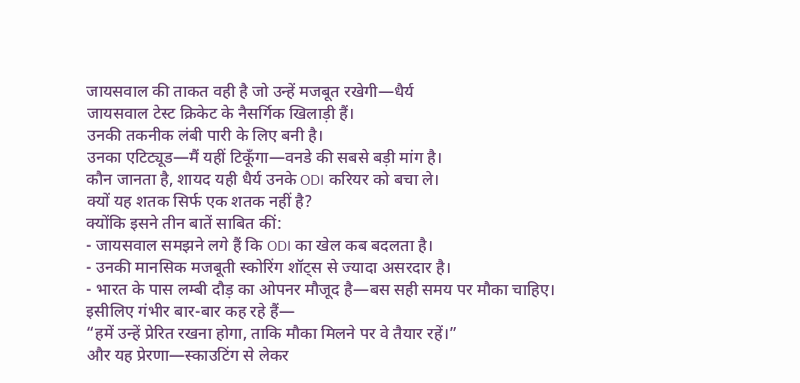जायसवाल की ताकत वही है जो उन्हें मजबूत रखेगी—धैर्य
जायसवाल टेस्ट क्रिकेट के नैसर्गिक खिलाड़ी हैं।
उनकी तकनीक लंबी पारी के लिए बनी है।
उनका एटिट्यूड—मैं यहीं टिकूँगा—वनडे की सबसे बड़ी मांग है।
कौन जानता है, शायद यही धैर्य उनके ODI करियर को बचा ले।
क्यों यह शतक सिर्फ एक शतक नहीं है?
क्योंकि इसने तीन बातें साबित कीं:
- जायसवाल समझने लगे हैं कि ODI का खेल कब बदलता है।
- उनकी मानसिक मजबूती स्कोरिंग शॉट्स से ज्यादा असरदार है।
- भारत के पास लम्बी दौड़ का ओपनर मौजूद है—बस सही समय पर मौका चाहिए।
इसीलिए गंभीर बार-बार कह रहे हैं—
“हमें उन्हें प्रेरित रखना होगा, ताकि मौका मिलने पर वे तैयार रहें।”
और यह प्रेरणा—स्काउटिंग से लेकर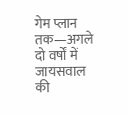गेम प्लान तक—अगले दो वर्षों में जायसवाल की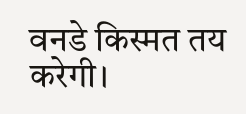वनडे किस्मत तय करेगी।